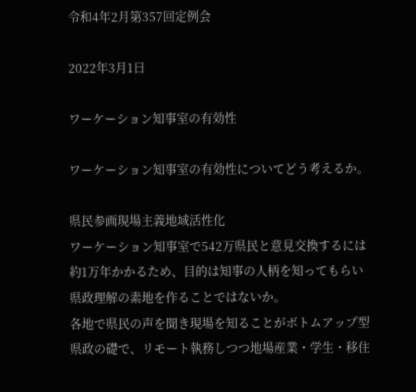令和4年2月第357回定例会

2022年3月1日

ワーケーション知事室の有効性

ワーケーション知事室の有効性についてどう考えるか。

県民参画現場主義地域活性化
ワーケーション知事室で542万県民と意見交換するには約1万年かかるため、目的は知事の人柄を知ってもらい県政理解の素地を作ることではないか。
各地で県民の声を聞き現場を知ることがボトムアップ型県政の礎で、リモート執務しつつ地場産業・学生・移住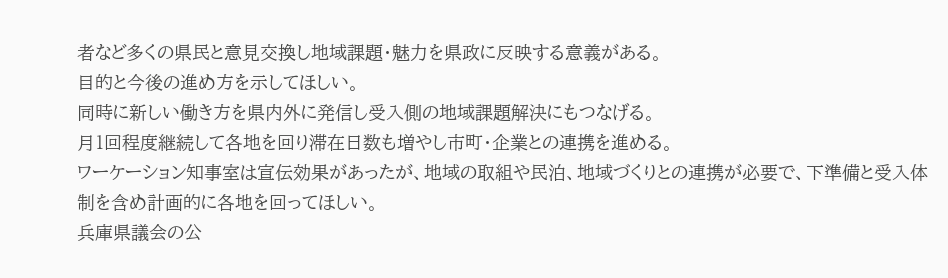者など多くの県民と意見交換し地域課題・魅力を県政に反映する意義がある。
目的と今後の進め方を示してほしい。
同時に新しい働き方を県内外に発信し受入側の地域課題解決にもつなげる。
月1回程度継続して各地を回り滞在日数も増やし市町・企業との連携を進める。
ワーケーション知事室は宣伝効果があったが、地域の取組や民泊、地域づくりとの連携が必要で、下準備と受入体制を含め計画的に各地を回ってほしい。
兵庫県議会の公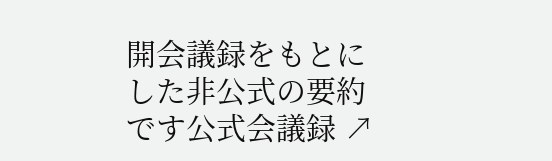開会議録をもとにした非公式の要約です公式会議録 ↗